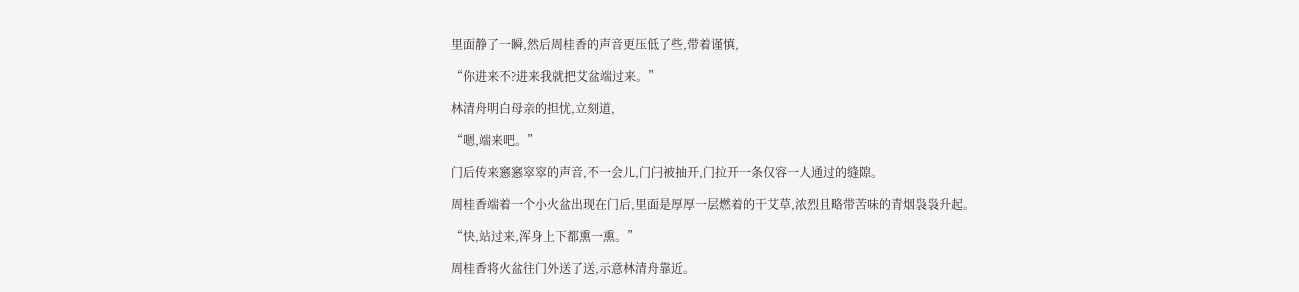里面静了一瞬,然后周桂香的声音更压低了些,带着谨慎,

“你进来不?进来我就把艾盆端过来。”

林清舟明白母亲的担忧,立刻道,

“嗯,端来吧。”

门后传来窸窸窣窣的声音,不一会儿,门闩被抽开,门拉开一条仅容一人通过的缝隙。

周桂香端着一个小火盆出现在门后,里面是厚厚一层燃着的干艾草,浓烈且略带苦味的青烟袅袅升起。

“快,站过来,浑身上下都熏一熏。”

周桂香将火盆往门外送了送,示意林清舟靠近。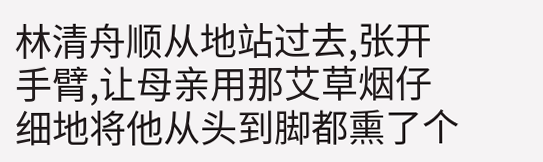林清舟顺从地站过去,张开手臂,让母亲用那艾草烟仔细地将他从头到脚都熏了个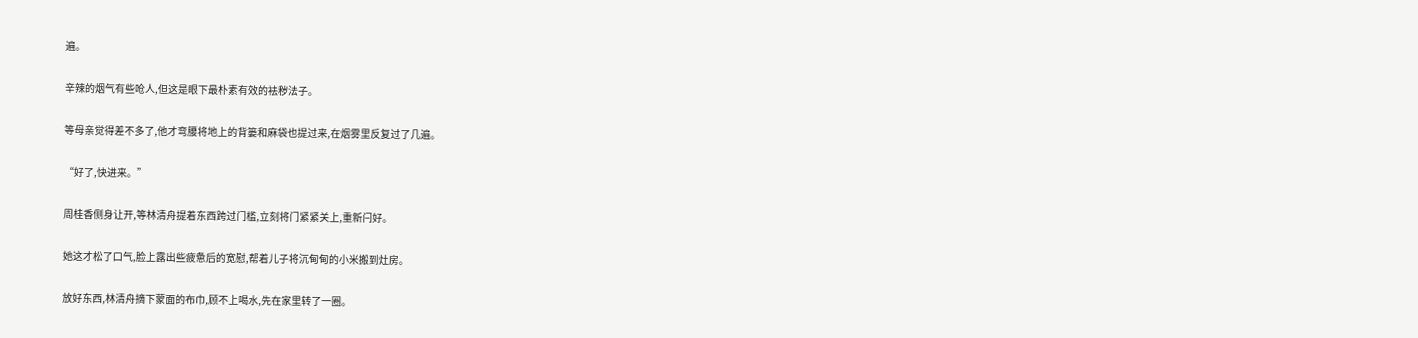遍。

辛辣的烟气有些呛人,但这是眼下最朴素有效的袪秽法子。

等母亲觉得差不多了,他才弯腰将地上的背篓和麻袋也提过来,在烟雾里反复过了几遍。

“好了,快进来。”

周桂香侧身让开,等林清舟提着东西跨过门槛,立刻将门紧紧关上,重新闩好。

她这才松了口气,脸上露出些疲惫后的宽慰,帮着儿子将沉甸甸的小米搬到灶房。

放好东西,林清舟摘下蒙面的布巾,顾不上喝水,先在家里转了一圈。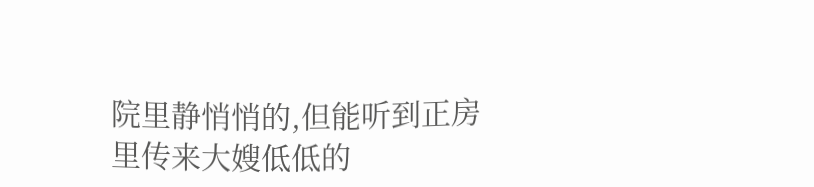院里静悄悄的,但能听到正房里传来大嫂低低的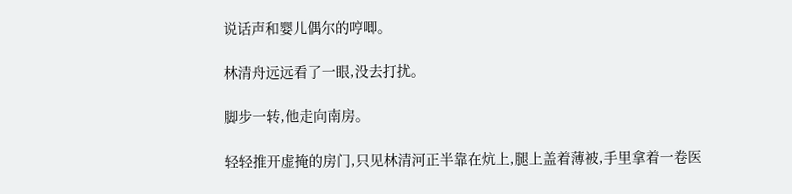说话声和婴儿偶尔的哼唧。

林清舟远远看了一眼,没去打扰。

脚步一转,他走向南房。

轻轻推开虚掩的房门,只见林清河正半靠在炕上,腿上盖着薄被,手里拿着一卷医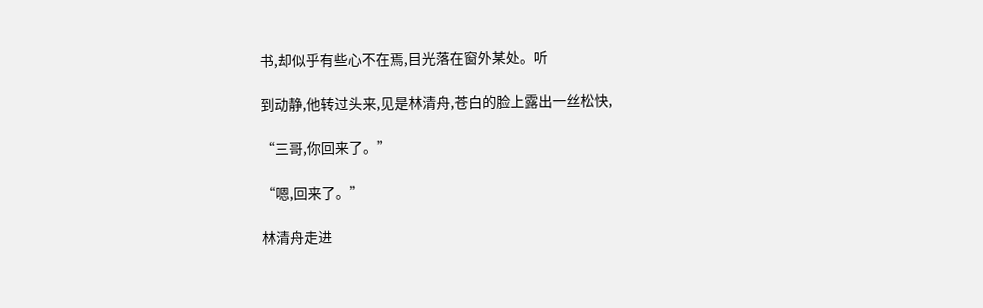书,却似乎有些心不在焉,目光落在窗外某处。听

到动静,他转过头来,见是林清舟,苍白的脸上露出一丝松快,

“三哥,你回来了。”

“嗯,回来了。”

林清舟走进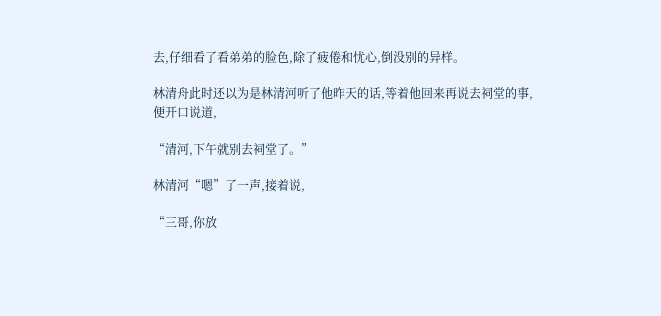去,仔细看了看弟弟的脸色,除了疲倦和忧心,倒没别的异样。

林清舟此时还以为是林清河听了他昨天的话,等着他回来再说去祠堂的事,便开口说道,

“清河,下午就别去祠堂了。”

林清河“嗯”了一声,接着说,

“三哥,你放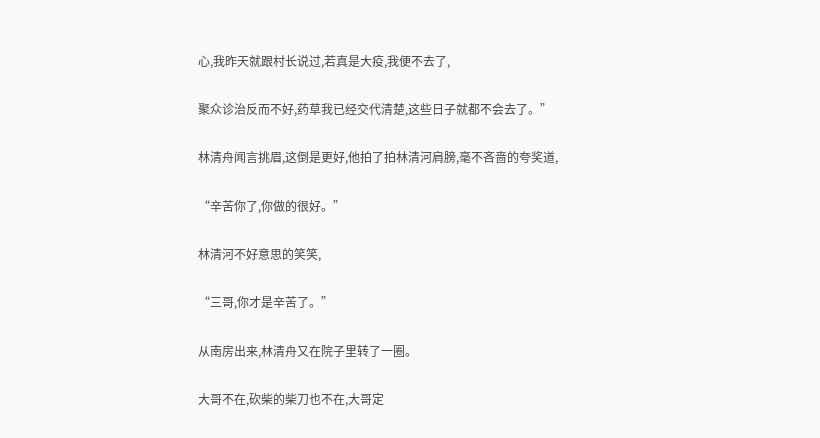心,我昨天就跟村长说过,若真是大疫,我便不去了,

聚众诊治反而不好,药草我已经交代清楚,这些日子就都不会去了。”

林清舟闻言挑眉,这倒是更好,他拍了拍林清河肩膀,毫不吝啬的夸奖道,

“辛苦你了,你做的很好。”

林清河不好意思的笑笑,

“三哥,你才是辛苦了。”

从南房出来,林清舟又在院子里转了一圈。

大哥不在,砍柴的柴刀也不在,大哥定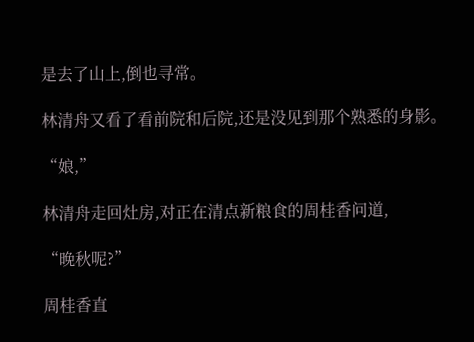是去了山上,倒也寻常。

林清舟又看了看前院和后院,还是没见到那个熟悉的身影。

“娘,”

林清舟走回灶房,对正在清点新粮食的周桂香问道,

“晚秋呢?”

周桂香直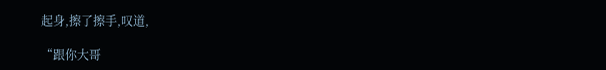起身,擦了擦手,叹道,

“跟你大哥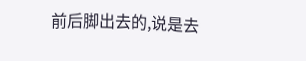前后脚出去的,说是去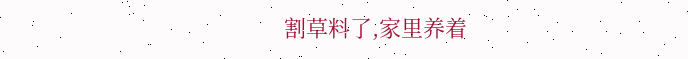割草料了,家里养着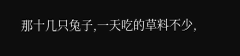那十几只兔子,一天吃的草料不少,